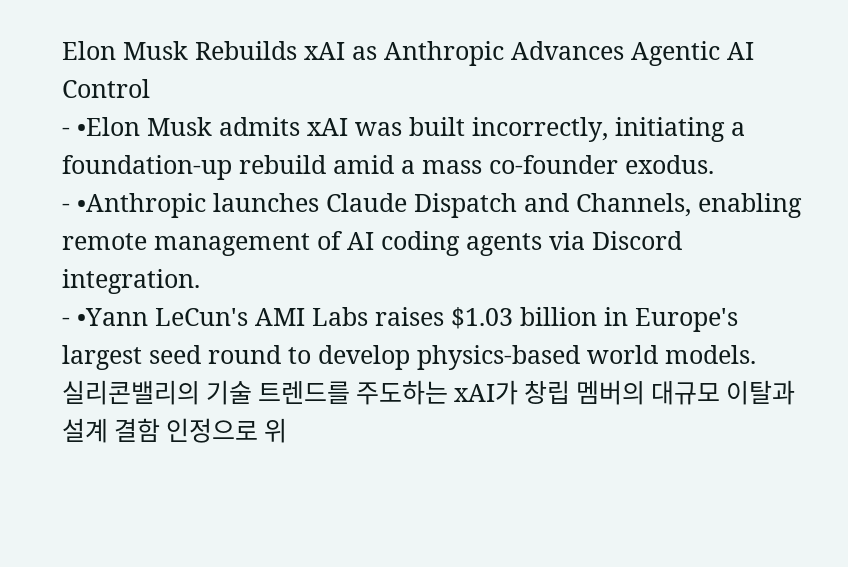Elon Musk Rebuilds xAI as Anthropic Advances Agentic AI Control
- •Elon Musk admits xAI was built incorrectly, initiating a foundation-up rebuild amid a mass co-founder exodus.
- •Anthropic launches Claude Dispatch and Channels, enabling remote management of AI coding agents via Discord integration.
- •Yann LeCun's AMI Labs raises $1.03 billion in Europe's largest seed round to develop physics-based world models.
실리콘밸리의 기술 트렌드를 주도하는 xAI가 창립 멤버의 대규모 이탈과 설계 결함 인정으로 위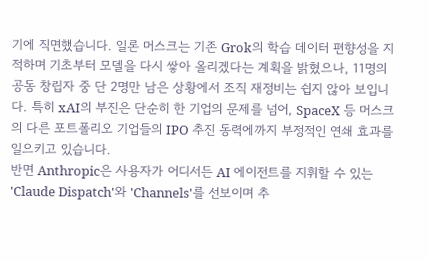기에 직면했습니다. 일론 머스크는 기존 Grok의 학습 데이터 편향성을 지적하며 기초부터 모델을 다시 쌓아 올리겠다는 계획을 밝혔으나, 11명의 공동 창립자 중 단 2명만 남은 상황에서 조직 재정비는 쉽지 않아 보입니다. 특히 xAI의 부진은 단순히 한 기업의 문제를 넘어, SpaceX 등 머스크의 다른 포트폴리오 기업들의 IPO 추진 동력에까지 부정적인 연쇄 효과를 일으키고 있습니다.
반면 Anthropic은 사용자가 어디서든 AI 에이전트를 지휘할 수 있는 'Claude Dispatch'와 'Channels'를 선보이며 추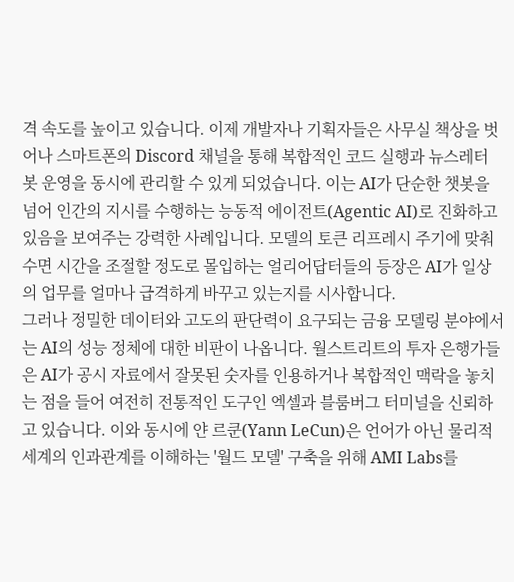격 속도를 높이고 있습니다. 이제 개발자나 기획자들은 사무실 책상을 벗어나 스마트폰의 Discord 채널을 통해 복합적인 코드 실행과 뉴스레터 봇 운영을 동시에 관리할 수 있게 되었습니다. 이는 AI가 단순한 챗봇을 넘어 인간의 지시를 수행하는 능동적 에이전트(Agentic AI)로 진화하고 있음을 보여주는 강력한 사례입니다. 모델의 토큰 리프레시 주기에 맞춰 수면 시간을 조절할 정도로 몰입하는 얼리어답터들의 등장은 AI가 일상의 업무를 얼마나 급격하게 바꾸고 있는지를 시사합니다.
그러나 정밀한 데이터와 고도의 판단력이 요구되는 금융 모델링 분야에서는 AI의 성능 정체에 대한 비판이 나옵니다. 월스트리트의 투자 은행가들은 AI가 공시 자료에서 잘못된 숫자를 인용하거나 복합적인 맥락을 놓치는 점을 들어 여전히 전통적인 도구인 엑셀과 블룸버그 터미널을 신뢰하고 있습니다. 이와 동시에 얀 르쿤(Yann LeCun)은 언어가 아닌 물리적 세계의 인과관계를 이해하는 '월드 모델' 구축을 위해 AMI Labs를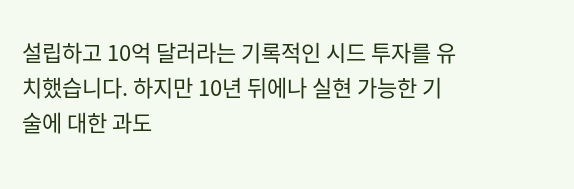설립하고 10억 달러라는 기록적인 시드 투자를 유치했습니다. 하지만 10년 뒤에나 실현 가능한 기술에 대한 과도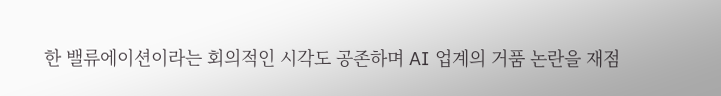한 밸류에이션이라는 회의적인 시각도 공존하며 AI 업계의 거품 논란을 재점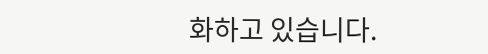화하고 있습니다.